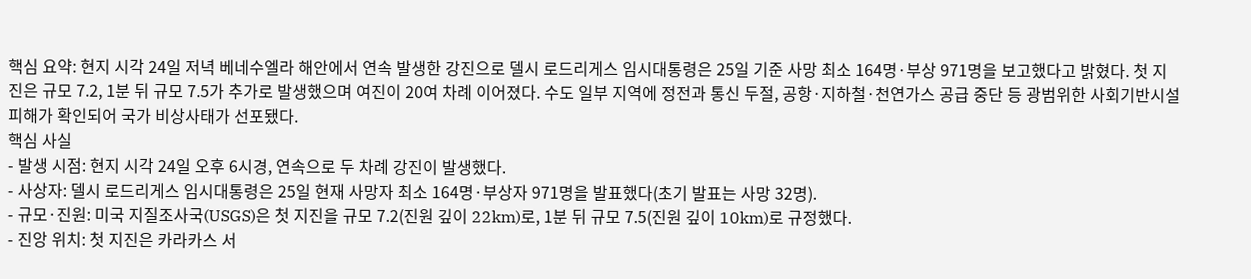핵심 요약: 현지 시각 24일 저녁 베네수엘라 해안에서 연속 발생한 강진으로 델시 로드리게스 임시대통령은 25일 기준 사망 최소 164명·부상 971명을 보고했다고 밝혔다. 첫 지진은 규모 7.2, 1분 뒤 규모 7.5가 추가로 발생했으며 여진이 20여 차례 이어졌다. 수도 일부 지역에 정전과 통신 두절, 공항·지하철·천연가스 공급 중단 등 광범위한 사회기반시설 피해가 확인되어 국가 비상사태가 선포됐다.
핵심 사실
- 발생 시점: 현지 시각 24일 오후 6시경, 연속으로 두 차례 강진이 발생했다.
- 사상자: 델시 로드리게스 임시대통령은 25일 현재 사망자 최소 164명·부상자 971명을 발표했다(초기 발표는 사망 32명).
- 규모·진원: 미국 지질조사국(USGS)은 첫 지진을 규모 7.2(진원 깊이 22km)로, 1분 뒤 규모 7.5(진원 깊이 10km)로 규정했다.
- 진앙 위치: 첫 지진은 카라카스 서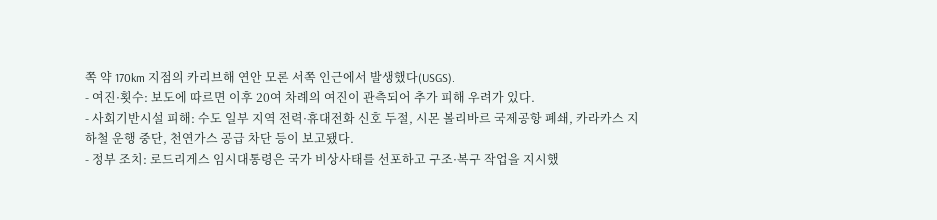쪽 약 170km 지점의 카리브해 연안 모론 서쪽 인근에서 발생했다(USGS).
- 여진·횟수: 보도에 따르면 이후 20여 차례의 여진이 관측되어 추가 피해 우려가 있다.
- 사회기반시설 피해: 수도 일부 지역 전력·휴대전화 신호 두절, 시몬 볼리바르 국제공항 폐쇄, 카라카스 지하철 운행 중단, 천연가스 공급 차단 등이 보고됐다.
- 정부 조치: 로드리게스 임시대통령은 국가 비상사태를 선포하고 구조·복구 작업을 지시했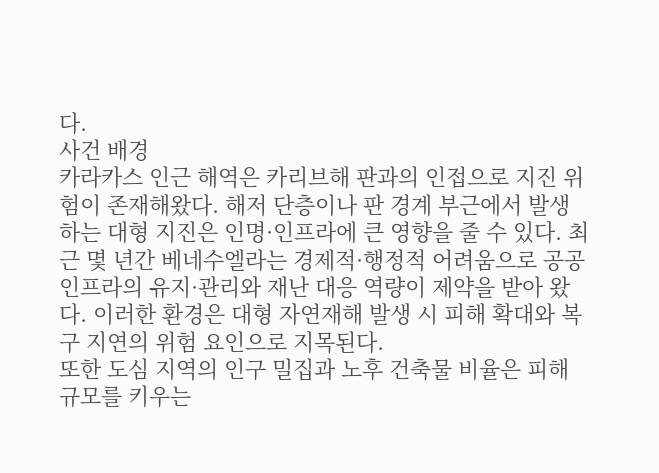다.
사건 배경
카라카스 인근 해역은 카리브해 판과의 인접으로 지진 위험이 존재해왔다. 해저 단층이나 판 경계 부근에서 발생하는 대형 지진은 인명·인프라에 큰 영향을 줄 수 있다. 최근 몇 년간 베네수엘라는 경제적·행정적 어려움으로 공공 인프라의 유지·관리와 재난 대응 역량이 제약을 받아 왔다. 이러한 환경은 대형 자연재해 발생 시 피해 확대와 복구 지연의 위험 요인으로 지목된다.
또한 도심 지역의 인구 밀집과 노후 건축물 비율은 피해 규모를 키우는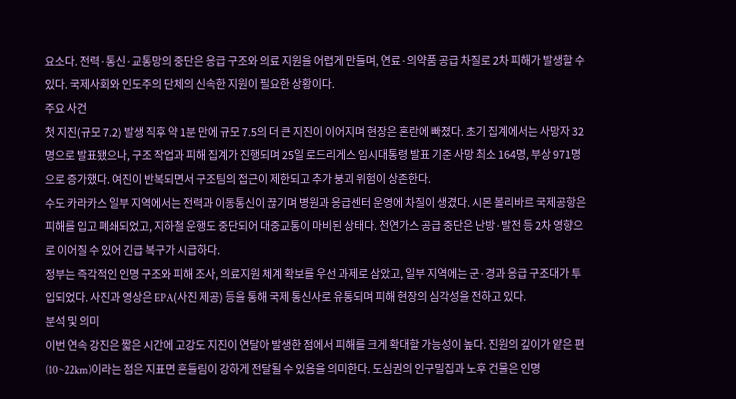요소다. 전력·통신·교통망의 중단은 응급 구조와 의료 지원을 어렵게 만들며, 연료·의약품 공급 차질로 2차 피해가 발생할 수 있다. 국제사회와 인도주의 단체의 신속한 지원이 필요한 상황이다.
주요 사건
첫 지진(규모 7.2) 발생 직후 약 1분 만에 규모 7.5의 더 큰 지진이 이어지며 현장은 혼란에 빠졌다. 초기 집계에서는 사망자 32명으로 발표됐으나, 구조 작업과 피해 집계가 진행되며 25일 로드리게스 임시대통령 발표 기준 사망 최소 164명, 부상 971명으로 증가했다. 여진이 반복되면서 구조팀의 접근이 제한되고 추가 붕괴 위험이 상존한다.
수도 카라카스 일부 지역에서는 전력과 이동통신이 끊기며 병원과 응급센터 운영에 차질이 생겼다. 시몬 볼리바르 국제공항은 피해를 입고 폐쇄되었고, 지하철 운행도 중단되어 대중교통이 마비된 상태다. 천연가스 공급 중단은 난방·발전 등 2차 영향으로 이어질 수 있어 긴급 복구가 시급하다.
정부는 즉각적인 인명 구조와 피해 조사, 의료지원 체계 확보를 우선 과제로 삼았고, 일부 지역에는 군·경과 응급 구조대가 투입되었다. 사진과 영상은 EPA(사진 제공) 등을 통해 국제 통신사로 유통되며 피해 현장의 심각성을 전하고 있다.
분석 및 의미
이번 연속 강진은 짧은 시간에 고강도 지진이 연달아 발생한 점에서 피해를 크게 확대할 가능성이 높다. 진원의 깊이가 얕은 편(10~22km)이라는 점은 지표면 흔들림이 강하게 전달될 수 있음을 의미한다. 도심권의 인구밀집과 노후 건물은 인명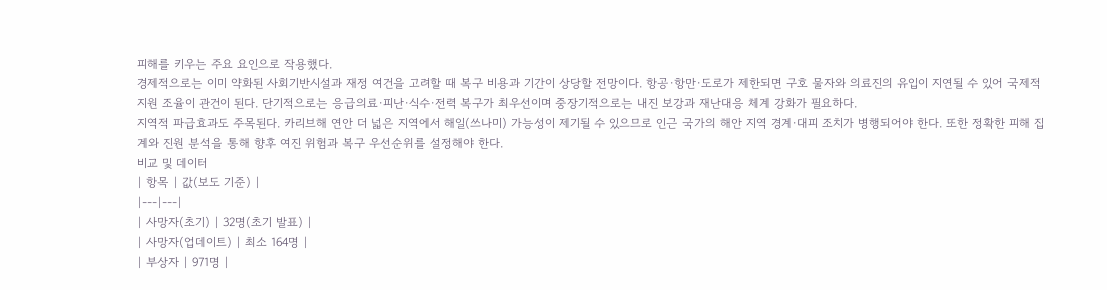피해를 키우는 주요 요인으로 작용했다.
경제적으로는 이미 약화된 사회기반시설과 재정 여건을 고려할 때 복구 비용과 기간이 상당할 전망이다. 항공·항만·도로가 제한되면 구호 물자와 의료진의 유입이 지연될 수 있어 국제적 지원 조율이 관건이 된다. 단기적으로는 응급의료·피난·식수·전력 복구가 최우선이며 중장기적으로는 내진 보강과 재난대응 체계 강화가 필요하다.
지역적 파급효과도 주목된다. 카리브해 연안 더 넓은 지역에서 해일(쓰나미) 가능성이 제기될 수 있으므로 인근 국가의 해안 지역 경계·대피 조치가 병행되어야 한다. 또한 정확한 피해 집계와 진원 분석을 통해 향후 여진 위험과 복구 우선순위를 설정해야 한다.
비교 및 데이터
| 항목 | 값(보도 기준) |
|---|---|
| 사망자(초기) | 32명(초기 발표) |
| 사망자(업데이트) | 최소 164명 |
| 부상자 | 971명 |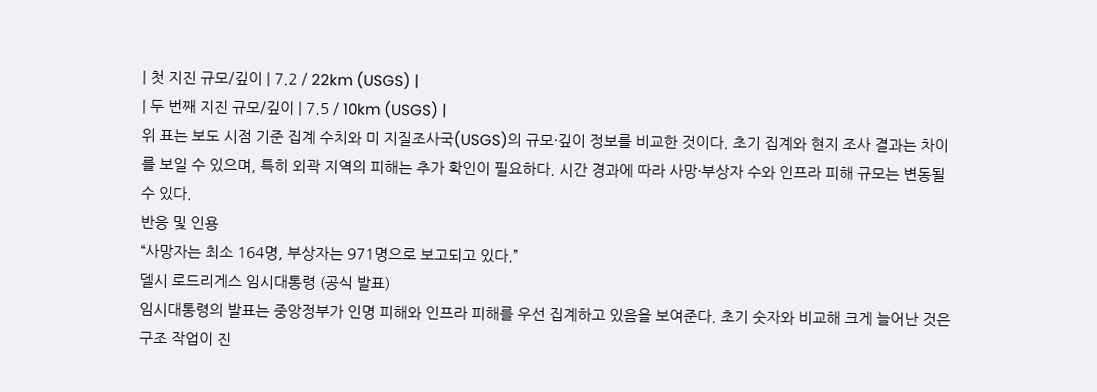| 첫 지진 규모/깊이 | 7.2 / 22km (USGS) |
| 두 번째 지진 규모/깊이 | 7.5 / 10km (USGS) |
위 표는 보도 시점 기준 집계 수치와 미 지질조사국(USGS)의 규모·깊이 정보를 비교한 것이다. 초기 집계와 현지 조사 결과는 차이를 보일 수 있으며, 특히 외곽 지역의 피해는 추가 확인이 필요하다. 시간 경과에 따라 사망·부상자 수와 인프라 피해 규모는 변동될 수 있다.
반응 및 인용
“사망자는 최소 164명, 부상자는 971명으로 보고되고 있다.”
델시 로드리게스 임시대통령 (공식 발표)
임시대통령의 발표는 중앙정부가 인명 피해와 인프라 피해를 우선 집계하고 있음을 보여준다. 초기 숫자와 비교해 크게 늘어난 것은 구조 작업이 진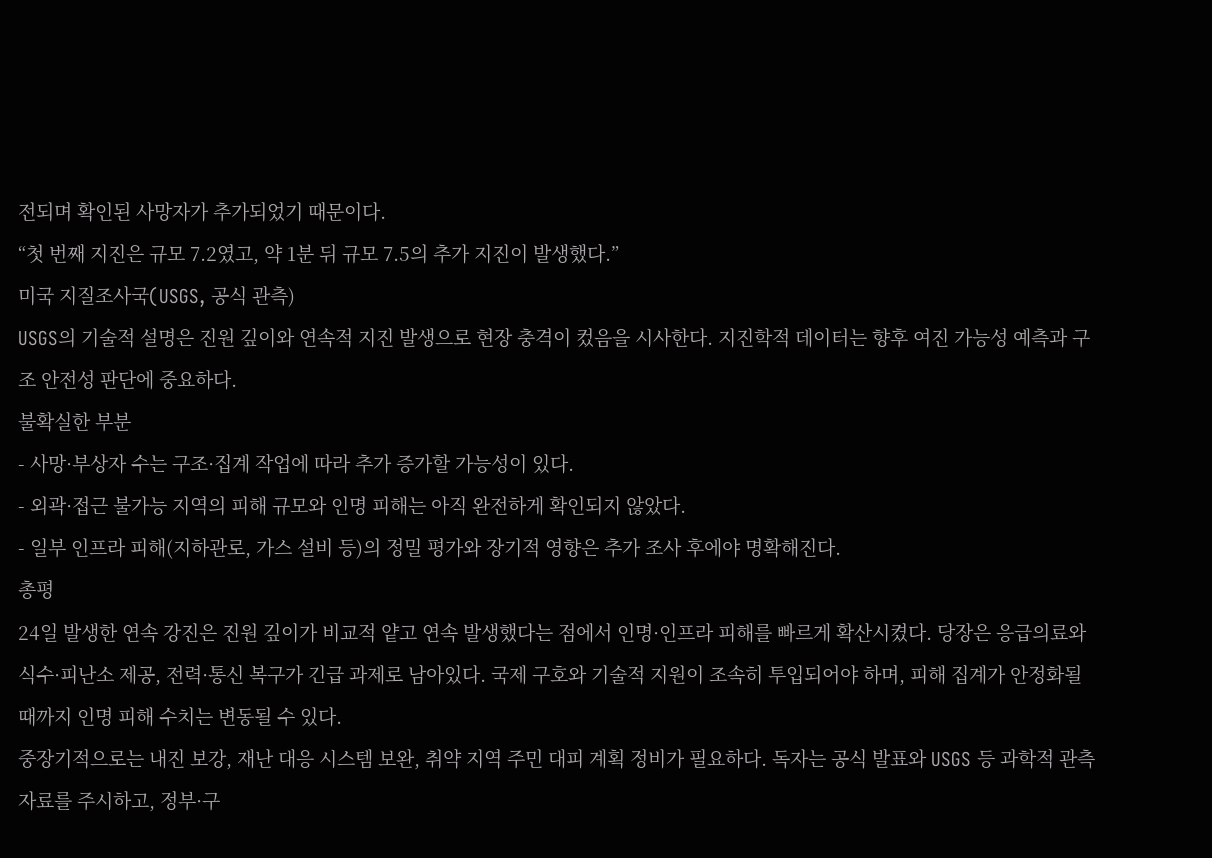전되며 확인된 사망자가 추가되었기 때문이다.
“첫 번째 지진은 규모 7.2였고, 약 1분 뒤 규모 7.5의 추가 지진이 발생했다.”
미국 지질조사국(USGS, 공식 관측)
USGS의 기술적 설명은 진원 깊이와 연속적 지진 발생으로 현장 충격이 컸음을 시사한다. 지진학적 데이터는 향후 여진 가능성 예측과 구조 안전성 판단에 중요하다.
불확실한 부분
- 사망·부상자 수는 구조·집계 작업에 따라 추가 증가할 가능성이 있다.
- 외곽·접근 불가능 지역의 피해 규모와 인명 피해는 아직 완전하게 확인되지 않았다.
- 일부 인프라 피해(지하관로, 가스 설비 등)의 정밀 평가와 장기적 영향은 추가 조사 후에야 명확해진다.
총평
24일 발생한 연속 강진은 진원 깊이가 비교적 얕고 연속 발생했다는 점에서 인명·인프라 피해를 빠르게 확산시켰다. 당장은 응급의료와 식수·피난소 제공, 전력·통신 복구가 긴급 과제로 남아있다. 국제 구호와 기술적 지원이 조속히 투입되어야 하며, 피해 집계가 안정화될 때까지 인명 피해 수치는 변동될 수 있다.
중장기적으로는 내진 보강, 재난 대응 시스템 보완, 취약 지역 주민 대피 계획 정비가 필요하다. 독자는 공식 발표와 USGS 등 과학적 관측 자료를 주시하고, 정부·구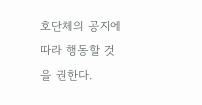호단체의 공지에 따라 행동할 것을 권한다.